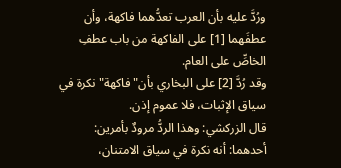ورُدَّ عليه بأن العرب تعدُّهما فاكهة، وأن عطفَهما [1] على الفاكهة من باب عطفِ الخاصِّ على العام.
وقد رُدَّ [2] على البخاري بأن"فاكهة"نكرة في سياق الإثبات، فلا عموم إذن.
قال الزركشي: وهذا الردُّ مرودٌ بأمرين:
أحدهما: أنه نكرة في سياق الامتنان،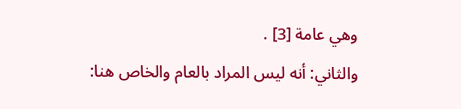وهي عامة [3] .
والثاني: أنه ليس المراد بالعام والخاص هنا: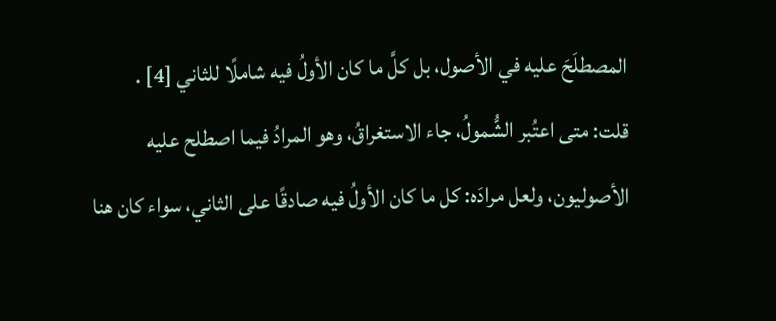المصطلَحَ عليه في الأصول، بل كلَّ ما كان الأولُ فيه شاملًا للثاني [4] .
قلت: متى اعتُبر الشُّمولُ، جاء الاستغراقُ، وهو المرادُ فيما اصطلح عليه الأصوليون، ولعل مرادَه: كل ما كان الأولُ فيه صادقًا على الثاني، سواء كان هنا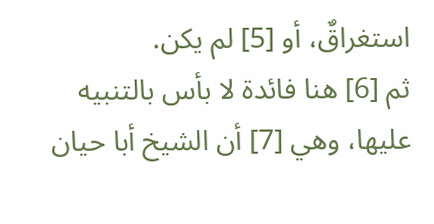استغراقٌ، أو [5] لم يكن.
ثم [6] هنا فائدة لا بأس بالتنبيه عليها، وهي [7] أن الشيخ أبا حيان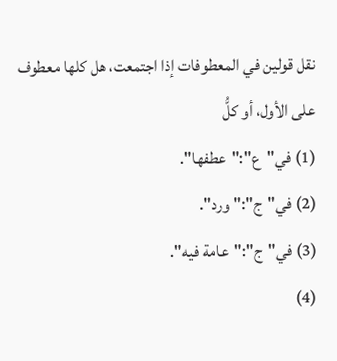نقل قولين في المعطوفات إذا اجتمعت، هل كلها معطوف على الأول، أو كلُّ
(1) في"ع":"عطفها".
(2) في"ج":"ورد".
(3) في"ج":"عامة فيه".
(4)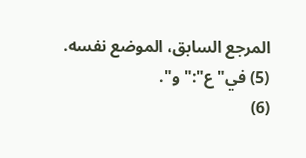المرجع السابق، الموضع نفسه.
(5) في"ع":"و".
(6)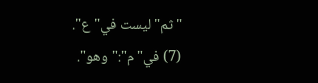"ثم"ليست في"ع".
(7) في"م":"وهو".